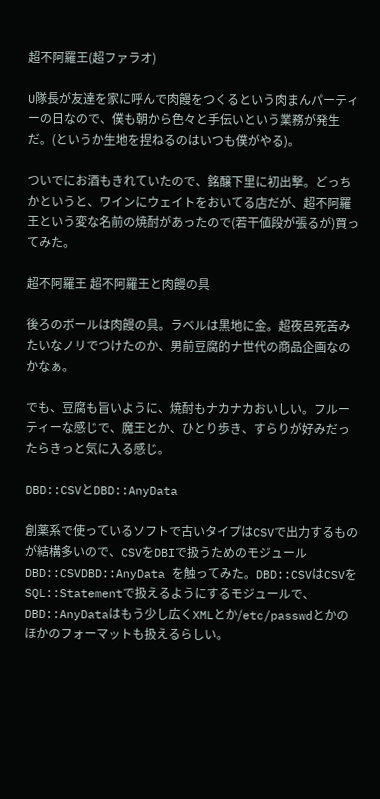超不阿羅王(超ファラオ)

U隊長が友達を家に呼んで肉饅をつくるという肉まんパーティーの日なので、僕も朝から色々と手伝いという業務が発生だ。(というか生地を捏ねるのはいつも僕がやる)。

ついでにお酒もきれていたので、銘醸下里に初出撃。どっちかというと、ワインにウェイトをおいてる店だが、超不阿羅王という変な名前の焼酎があったので(若干値段が張るが)買ってみた。

超不阿羅王 超不阿羅王と肉饅の具

後ろのボールは肉饅の具。ラベルは黒地に金。超夜呂死苦みたいなノリでつけたのか、男前豆腐的ナ世代の商品企画なのかなぁ。

でも、豆腐も旨いように、焼酎もナカナカおいしい。フルーティーな感じで、魔王とか、ひとり歩き、すらりが好みだったらきっと気に入る感じ。

DBD::CSVとDBD::AnyData

創薬系で使っているソフトで古いタイプはCSVで出力するものが結構多いので、CSVをDBIで扱うためのモジュールDBD::CSVDBD::AnyData を触ってみた。DBD::CSVはCSVをSQL::Statementで扱えるようにするモジュールで、DBD::AnyDataはもう少し広くXMLとか/etc/passwdとかのほかのフォーマットも扱えるらしい。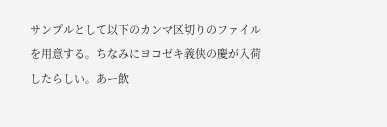サンプルとして以下のカンマ区切りのファイルを用意する。ちなみにヨコゼキ義侠の慶が入荷したらしい。あー飲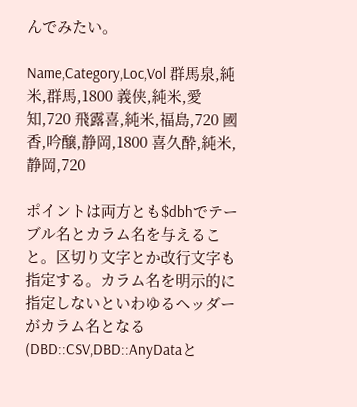んでみたい。

Name,Category,Loc,Vol 群馬泉,純米,群馬,1800 義侠,純米,愛知,720 飛露喜,純米,福島,720 國香,吟醸,静岡,1800 喜久酔,純米,静岡,720

ポイントは両方とも$dbhでテーブル名とカラム名を与えること。区切り文字とか改行文字も指定する。カラム名を明示的に指定しないといわゆるヘッダーがカラム名となる(DBD::CSV,DBD::AnyDataと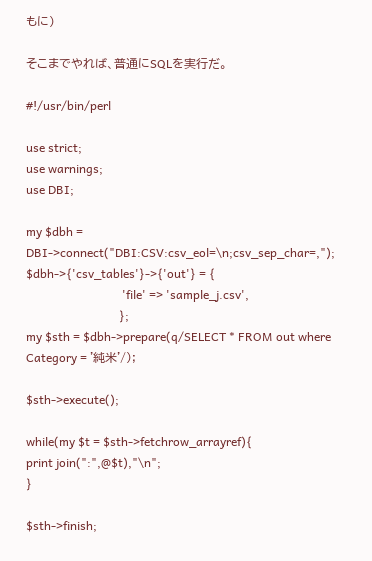もに)

そこまでやれば、普通にSQLを実行だ。

#!/usr/bin/perl

use strict;
use warnings;
use DBI;

my $dbh = DBI->connect("DBI:CSV:csv_eol=\n;csv_sep_char=,");
$dbh->{'csv_tables'}->{'out'} = {
                                'file' => 'sample_j.csv',
                               };
my $sth = $dbh->prepare(q/SELECT * FROM out where Category = '純米'/);

$sth->execute();

while(my $t = $sth->fetchrow_arrayref){
print join(":",@$t),"\n";
}

$sth->finish;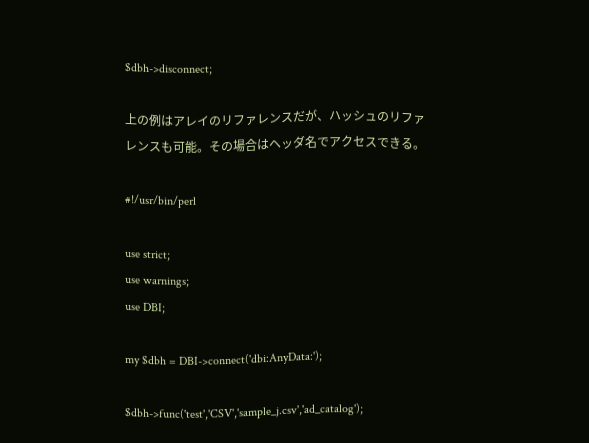$dbh->disconnect;

上の例はアレイのリファレンスだが、ハッシュのリファレンスも可能。その場合はヘッダ名でアクセスできる。

#!/usr/bin/perl

use strict;
use warnings;
use DBI;

my $dbh = DBI->connect('dbi:AnyData:');

$dbh->func('test','CSV','sample_j.csv','ad_catalog');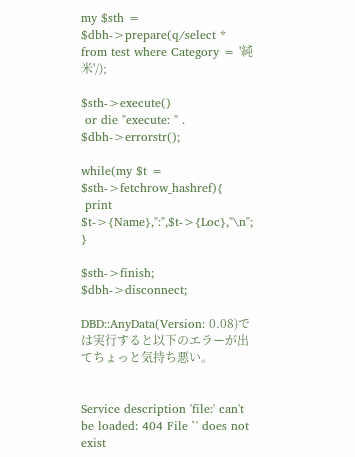my $sth = $dbh->prepare(q/select * from test where Category = '純米'/);

$sth->execute()
 or die "execute: " . $dbh->errorstr();

while(my $t = $sth->fetchrow_hashref){
 print $t->{Name},":",$t->{Loc},"\n";
}

$sth->finish;
$dbh->disconnect;

DBD::AnyData(Version: 0.08)では実行すると以下のエラーが出てちょっと気持ち悪い。


Service description 'file:' can't be loaded: 404 File `' does not exist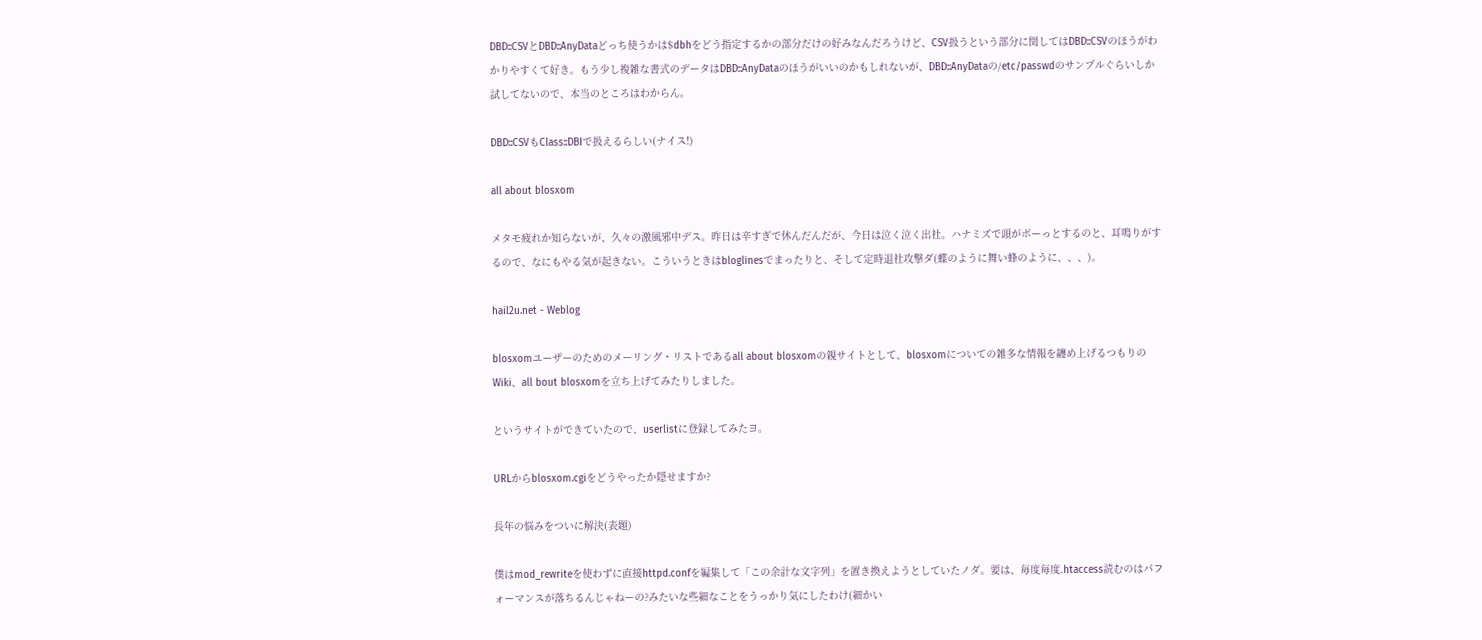DBD::CSVとDBD::AnyDataどっち使うかは$dbhをどう指定するかの部分だけの好みなんだろうけど、CSV扱うという部分に関してはDBD::CSVのほうがわかりやすくて好き。もう少し複雑な書式のデータはDBD::AnyDataのほうがいいのかもしれないが、DBD::AnyDataの/etc/passwdのサンプルぐらいしか試してないので、本当のところはわからん。

DBD::CSVもClass::DBIで扱えるらしい(ナイス!)

all about blosxom

メタモ疲れか知らないが、久々の激風邪中デス。昨日は辛すぎで休んだんだが、今日は泣く泣く出社。ハナミズで頭がボーっとするのと、耳鳴りがするので、なにもやる気が起きない。こういうときはbloglinesでまったりと、そして定時退社攻撃ダ(蝶のように舞い蜂のように、、、)。

hail2u.net - Weblog

blosxomユーザーのためのメーリング・リストであるall about blosxomの親サイトとして、blosxomについての雑多な情報を纏め上げるつもりのWiki、all bout blosxomを立ち上げてみたりしました。

というサイトができていたので、userlistに登録してみたヨ。

URLからblosxom.cgiをどうやったか隠せますか?

長年の悩みをついに解決(表題)

僕はmod_rewriteを使わずに直接httpd.confを編集して「この余計な文字列」を置き換えようとしていたノダ。要は、毎度毎度.htaccess読むのはパフォーマンスが落ちるんじゃねーの?みたいな些細なことをうっかり気にしたわけ(細かい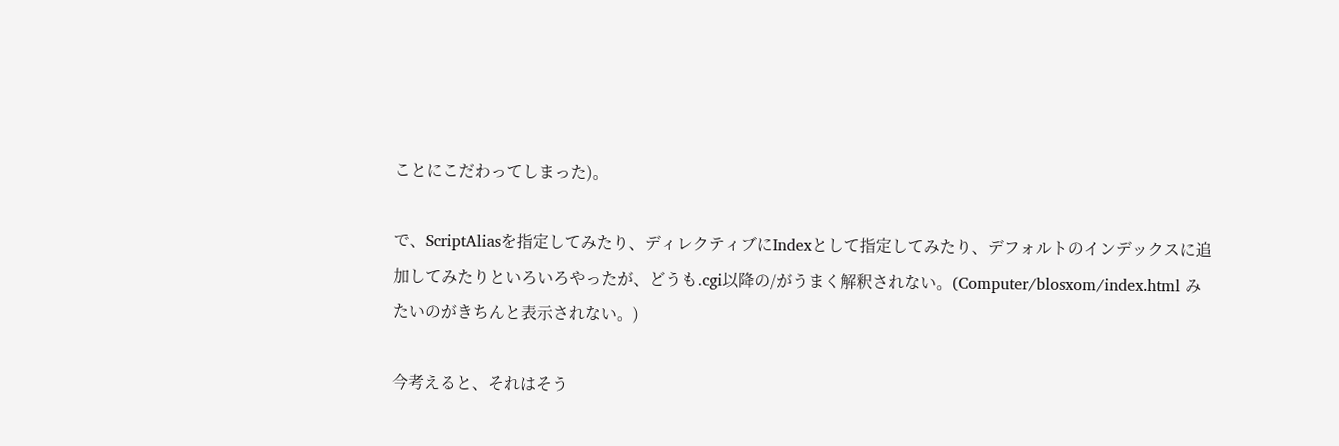ことにこだわってしまった)。

で、ScriptAliasを指定してみたり、ディレクティブにIndexとして指定してみたり、デフォルトのインデックスに追加してみたりといろいろやったが、どうも.cgi以降の/がうまく解釈されない。(Computer/blosxom/index.html みたいのがきちんと表示されない。)

今考えると、それはそう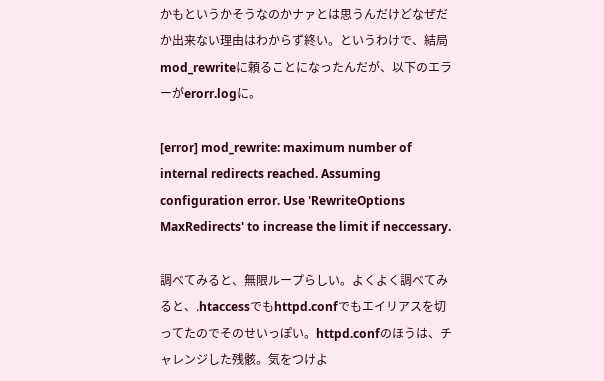かもというかそうなのかナァとは思うんだけどなぜだか出来ない理由はわからず終い。というわけで、結局mod_rewriteに頼ることになったんだが、以下のエラーがerorr.logに。

[error] mod_rewrite: maximum number of internal redirects reached. Assuming configuration error. Use 'RewriteOptions MaxRedirects' to increase the limit if neccessary.

調べてみると、無限ループらしい。よくよく調べてみると、.htaccessでもhttpd.confでもエイリアスを切ってたのでそのせいっぽい。httpd.confのほうは、チャレンジした残骸。気をつけよ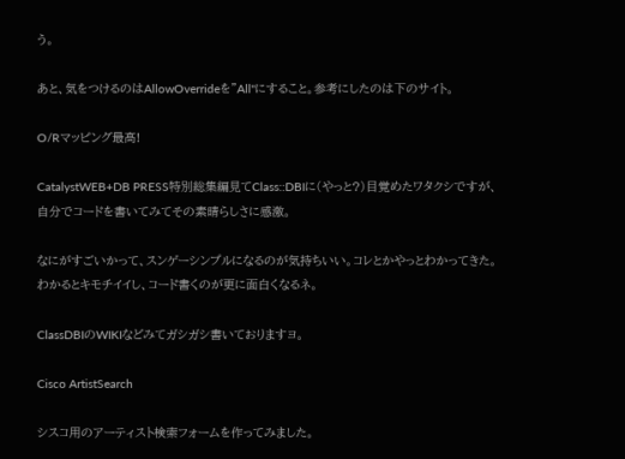う。

あと、気をつけるのはAllowOverrideを"All"にすること。参考にしたのは下のサイト。

O/Rマッピング最高!

CatalystWEB+DB PRESS特別総集編見てClass::DBIに(やっと?)目覚めたワタクシですが、自分でコードを書いてみてその素晴らしさに感激。

なにがすごいかって、スンゲーシンプルになるのが気持ちいい。コレとかやっとわかってきた。わかるとキモチイイし、コード書くのが更に面白くなるネ。

ClassDBIのWIKIなどみてガシガシ書いておりますヨ。

Cisco ArtistSearch

シスコ用のアーティスト検索フォームを作ってみました。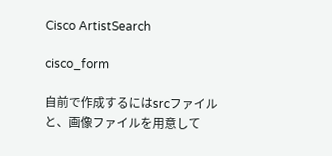Cisco ArtistSearch

cisco_form

自前で作成するにはsrcファイルと、画像ファイルを用意して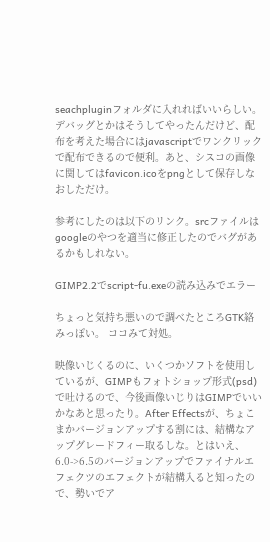seachpluginフォルダに入れればいいらしい。デバッグとかはそうしてやったんだけど、配布を考えた場合にはjavascriptでワンクリックで配布できるので便利。あと、シスコの画像に関してはfavicon.icoをpngとして保存しなおしただけ。

参考にしたのは以下のリンク。srcファイルはgoogleのやつを適当に修正したのでバグがあるかもしれない。

GIMP2.2でscript-fu.exeの読み込みでエラー

ちょっと気持ち悪いので調べたところGTK絡みっぽい。 ココみて対処。

映像いじくるのに、いくつかソフトを使用しているが、GIMPもフォトショップ形式(psd)で吐けるので、今後画像いじりはGIMPでいいかなあと思ったり。After Effectsが、ちょこまかバージョンアップする割には、結構なアップグレードフィー取るしな。とはいえ、6.0->6.5のバージョンアップでファイナルエフェクツのエフェクトが結構入ると知ったので、勢いでア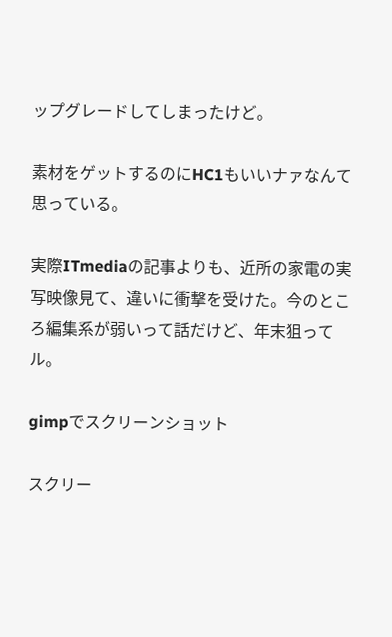ップグレードしてしまったけど。

素材をゲットするのにHC1もいいナァなんて思っている。

実際ITmediaの記事よりも、近所の家電の実写映像見て、違いに衝撃を受けた。今のところ編集系が弱いって話だけど、年末狙ってル。

gimpでスクリーンショット

スクリー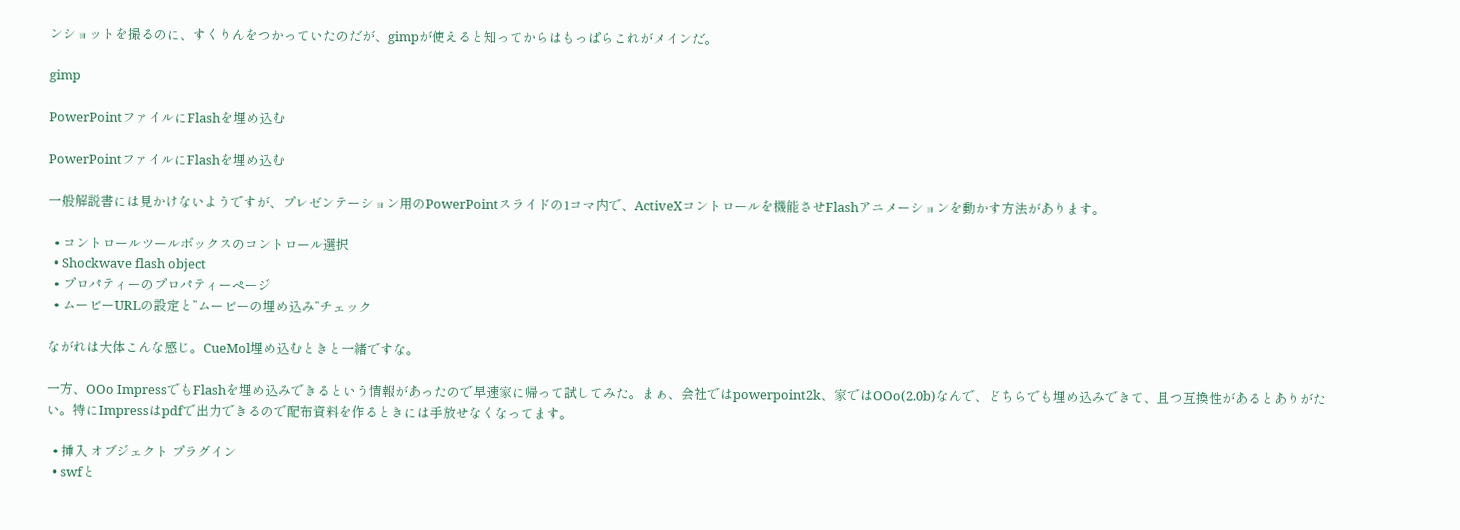ンショットを撮るのに、すくりんをつかっていたのだが、gimpが使えると知ってからはもっぱらこれがメインだ。

gimp

PowerPointファイルにFlashを埋め込む

PowerPointファイルにFlashを埋め込む

一般解説書には見かけないようですが、プレゼンテーション用のPowerPointスライドの1コマ内で、ActiveXコントロールを機能させFlashアニメーションを動かす方法があります。

  • コントロールツールボックスのコントロール選択
  • Shockwave flash object
  • プロパティーのプロパティーページ
  • ムービーURLの設定と”ムービーの埋め込み”チェック

ながれは大体こんな感じ。CueMol埋め込むときと一緒ですな。

一方、OOo ImpressでもFlashを埋め込みできるという情報があったので早速家に帰って試してみた。まぁ、会社ではpowerpoint2k、家ではOOo(2.0b)なんで、どちらでも埋め込みできて、且つ互換性があるとありがたい。特にImpressはpdfで出力できるので配布資料を作るときには手放せなくなってます。

  • 挿入 オブジェクト プラグイン
  • swfと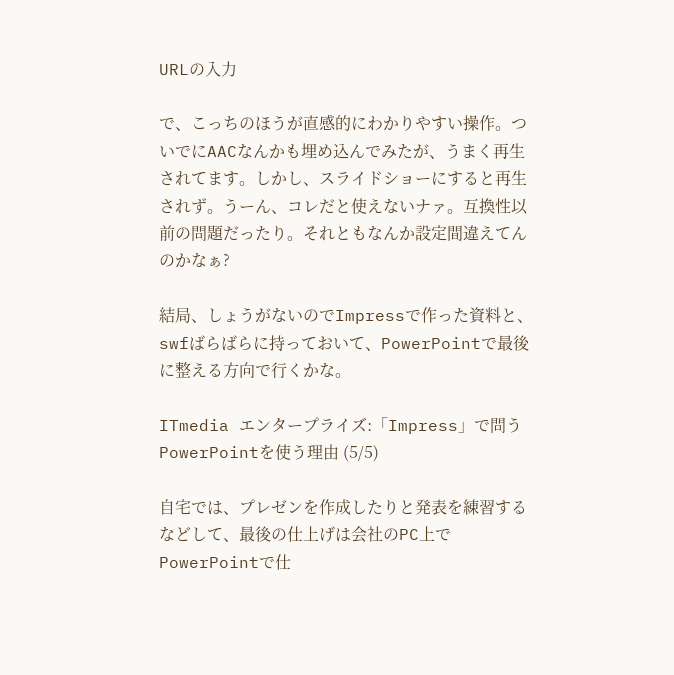URLの入力

で、こっちのほうが直感的にわかりやすい操作。ついでにAACなんかも埋め込んでみたが、うまく再生されてます。しかし、スライドショーにすると再生されず。うーん、コレだと使えないナァ。互換性以前の問題だったり。それともなんか設定間違えてんのかなぁ?

結局、しょうがないのでImpressで作った資料と、swfばらばらに持っておいて、PowerPointで最後に整える方向で行くかな。

ITmedia エンタープライズ:「Impress」で問うPowerPointを使う理由 (5/5)

自宅では、プレゼンを作成したりと発表を練習するなどして、最後の仕上げは会社のPC上でPowerPointで仕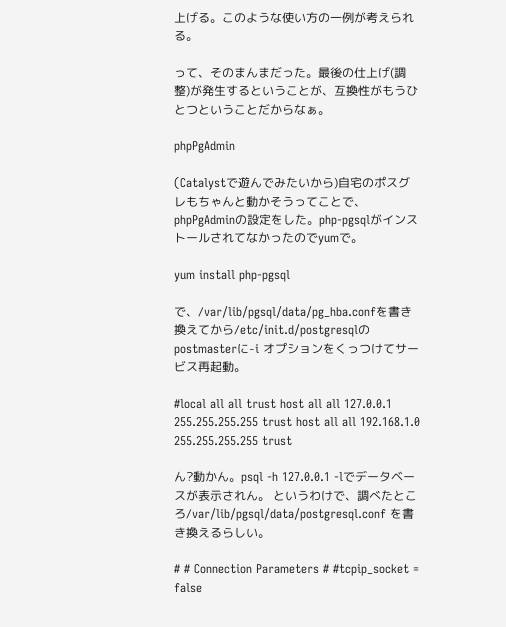上げる。このような使い方の一例が考えられる。

って、そのまんまだった。最後の仕上げ(調整)が発生するということが、互換性がもうひとつということだからなぁ。

phpPgAdmin

(Catalystで遊んでみたいから)自宅のポスグレもちゃんと動かそうってことで、phpPgAdminの設定をした。php-pgsqlがインストールされてなかったのでyumで。

yum install php-pgsql

で、/var/lib/pgsql/data/pg_hba.confを書き換えてから/etc/init.d/postgresqlのpostmasterに-i オプションをくっつけてサービス再起動。

#local all all trust host all all 127.0.0.1 255.255.255.255 trust host all all 192.168.1.0 255.255.255.255 trust

ん?動かん。psql -h 127.0.0.1 -lでデータベースが表示されん。 というわけで、調べたところ/var/lib/pgsql/data/postgresql.conf を書き換えるらしい。

# # Connection Parameters # #tcpip_socket = false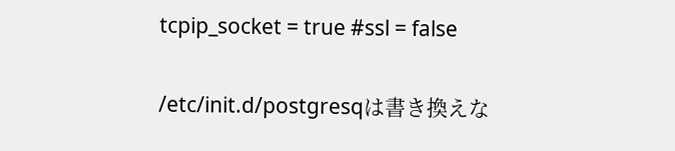tcpip_socket = true #ssl = false

/etc/init.d/postgresqは書き換えな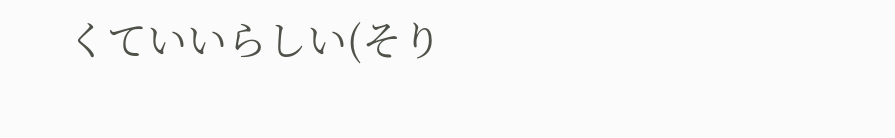くていいらしい(そり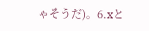ゃそうだ)。6.xと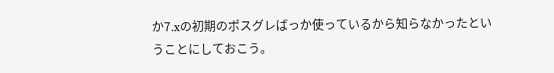か7.xの初期のポスグレばっか使っているから知らなかったということにしておこう。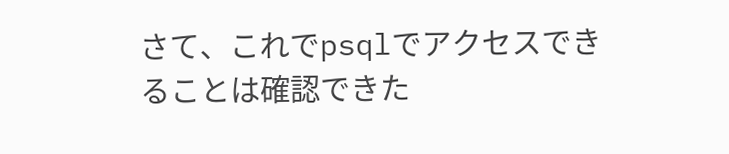さて、これでpsqlでアクセスできることは確認できた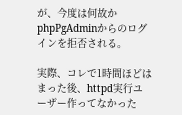が、今度は何故かphpPgAdminからのログインを拒否される。

実際、コレで1時間ほどはまった後、httpd実行ユーザー作ってなかった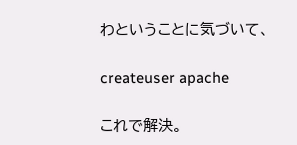わということに気づいて、

createuser apache

これで解決。